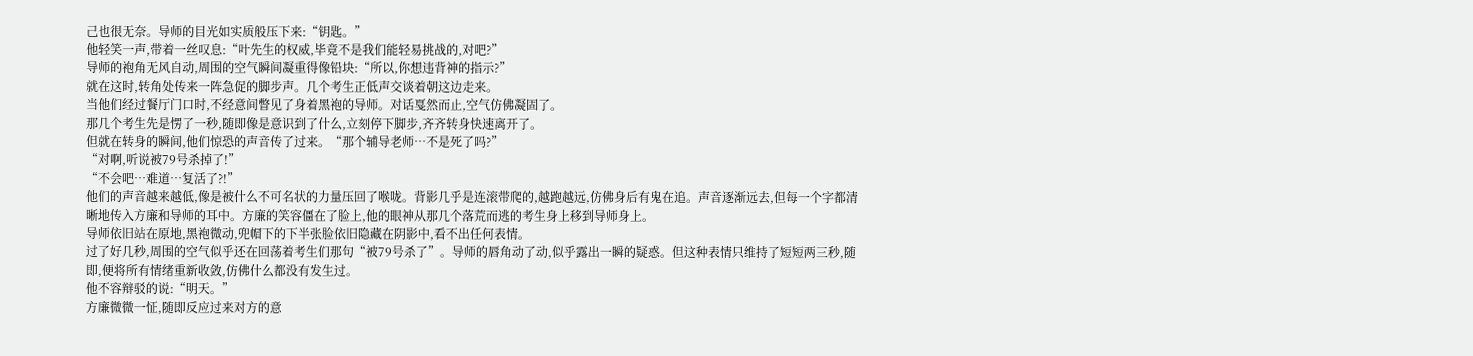己也很无奈。导师的目光如实质般压下来:“钥匙。”
他轻笑一声,带着一丝叹息:“叶先生的权威,毕竟不是我们能轻易挑战的,对吧?”
导师的袍角无风自动,周围的空气瞬间凝重得像铅块:“所以,你想违背神的指示?”
就在这时,转角处传来一阵急促的脚步声。几个考生正低声交谈着朝这边走来。
当他们经过餐厅门口时,不经意间瞥见了身着黑袍的导师。对话戛然而止,空气仿佛凝固了。
那几个考生先是愣了一秒,随即像是意识到了什么,立刻停下脚步,齐齐转身快速离开了。
但就在转身的瞬间,他们惊恐的声音传了过来。“那个辅导老师…不是死了吗?”
“对啊,听说被79号杀掉了!”
“不会吧…难道…复活了?!”
他们的声音越来越低,像是被什么不可名状的力量压回了喉咙。背影几乎是连滚带爬的,越跑越远,仿佛身后有鬼在追。声音逐渐远去,但每一个字都清晰地传入方廉和导师的耳中。方廉的笑容僵在了脸上,他的眼神从那几个落荒而逃的考生身上移到导师身上。
导师依旧站在原地,黑袍微动,兜帽下的下半张脸依旧隐藏在阴影中,看不出任何表情。
过了好几秒,周围的空气似乎还在回荡着考生们那句“被79号杀了”。导师的唇角动了动,似乎露出一瞬的疑惑。但这种表情只维持了短短两三秒,随即,便将所有情绪重新收敛,仿佛什么都没有发生过。
他不容辩驳的说:“明天。”
方廉微微一怔,随即反应过来对方的意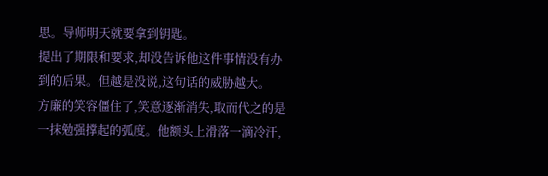思。导师明天就要拿到钥匙。
提出了期限和要求,却没告诉他这件事情没有办到的后果。但越是没说,这句话的威胁越大。
方廉的笑容僵住了,笑意逐渐消失,取而代之的是一抹勉强撑起的弧度。他额头上滑落一滴冷汗,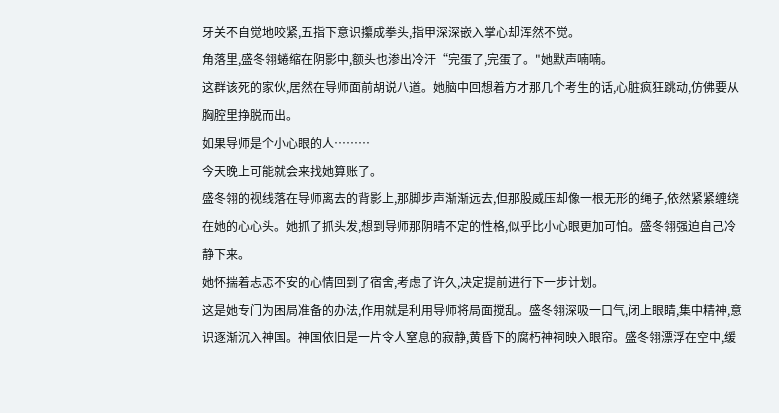牙关不自觉地咬紧,五指下意识攥成拳头,指甲深深嵌入掌心却浑然不觉。
角落里,盛冬翎蜷缩在阴影中,额头也渗出冷汗“完蛋了,完蛋了。"她默声喃喃。
这群该死的家伙,居然在导师面前胡说八道。她脑中回想着方才那几个考生的话,心脏疯狂跳动,仿佛要从胸腔里挣脱而出。
如果导师是个小心眼的人………
今天晚上可能就会来找她算账了。
盛冬翎的视线落在导师离去的背影上,那脚步声渐渐远去,但那股威压却像一根无形的绳子,依然紧紧缠绕在她的心心头。她抓了抓头发,想到导师那阴晴不定的性格,似乎比小心眼更加可怕。盛冬翎强迫自己冷静下来。
她怀揣着忐忑不安的心情回到了宿舍,考虑了许久,决定提前进行下一步计划。
这是她专门为困局准备的办法,作用就是利用导师将局面搅乱。盛冬翎深吸一口气,闭上眼睛,集中精神,意识逐渐沉入神国。神国依旧是一片令人窒息的寂静,黄昏下的腐朽神祠映入眼帘。盛冬翎漂浮在空中,缓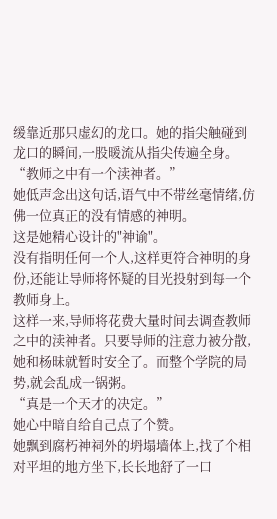缓靠近那只虚幻的龙口。她的指尖触碰到龙口的瞬间,一股暖流从指尖传遍全身。“教师之中有一个渎神者。”
她低声念出这句话,语气中不带丝毫情绪,仿佛一位真正的没有情感的神明。
这是她精心设计的"神谕"。
没有指明任何一个人,这样更符合神明的身份,还能让导师将怀疑的目光投射到每一个教师身上。
这样一来,导师将花费大量时间去调查教师之中的渎神者。只要导师的注意力被分散,她和杨昧就暂时安全了。而整个学院的局势,就会乱成一锅粥。
“真是一个天才的决定。”
她心中暗自给自己点了个赞。
她飘到腐朽神祠外的坍塌墙体上,找了个相对平坦的地方坐下,长长地舒了一口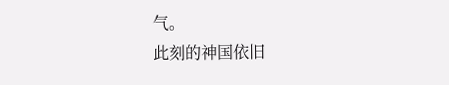气。
此刻的神国依旧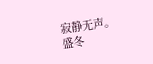寂静无声。
盛冬